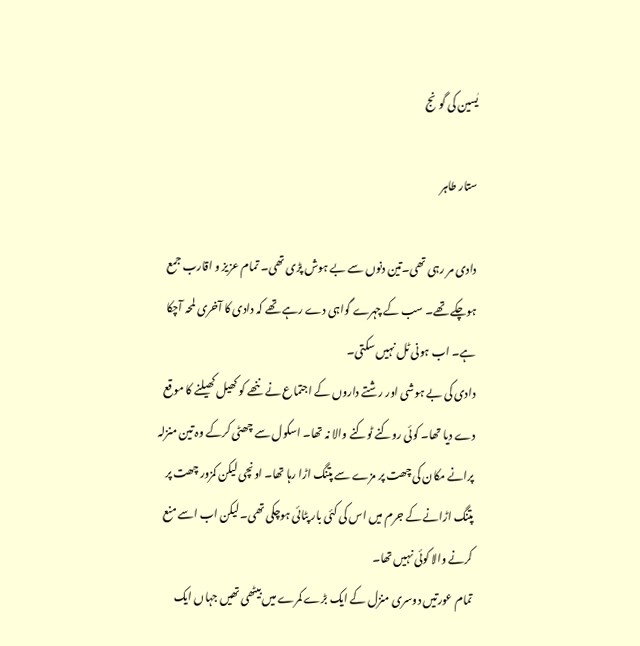یٰسین کی گونج

ستار طاہر

دادی مر رہی تھی۔تین دنوں سے بے ہوش پڑی تھی۔ تمام عزیز و اقارب جمع ہوچکے تھے۔ سب کے چہرے گواہی دے رہے تھے کہ دادی کا آخری لمحہ آچکا ہے۔ اب ہونی ٹل نہیں سکتی۔
دادی کی بے ہوشی اور رشتے داروں کے اجتماع نے ننھے کو کھیل کھیلنے کا موقع دے دیا تھا۔ کوئی روکنے ٹوکنے والا نہ تھا۔ اسکول سے چھٹی کرکے وہ تین منزلہ پرانے مکان کی چھت پر مزے سے پتنگ اڑا رہا تھا۔ اونچی لیکن کمزور چھت پر پتنگ اڑانے کے جرم میں اس کی کئی بار پٹائی ہوچکی تھی۔ لیکن اب اسے منع کرنے والا کوئی نہیں تھا۔
تمام عورتیں دوسری منزل کے ایک بڑے کمرے میں بیٹھی تھیں جہاں ایک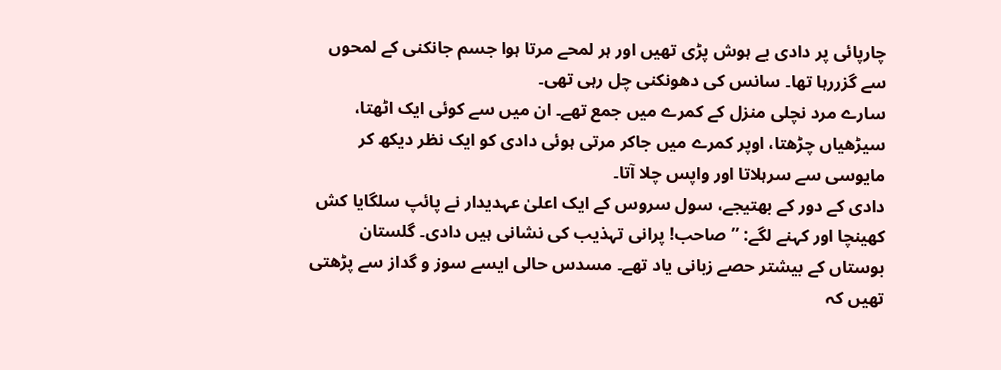چارپائی پر دادی بے ہوش پڑی تھیں اور ہر لمحے مرتا ہوا جسم جانکنی کے لمحوں سے گزررہا تھا۔ سانس کی دھونکنی چل رہی تھی۔
سارے مرد نچلی منزل کے کمرے میں جمع تھے۔ ان میں سے کوئی ایک اٹھتا، سیڑھیاں چڑھتا، اوپر کمرے میں جاکر مرتی ہوئی دادی کو ایک نظر دیکھ کر مایوسی سے سرہلاتا اور واپس چلا آتا۔
دادی کے دور کے بھتیجے، سول سروس کے ایک اعلیٰ عہدیدار نے پائپ سلگایا کش کھینچا اور کہنے لگے: ’’صاحب! پرانی تہذیب کی نشانی ہیں دادی۔ گلستان بوستاں کے بیشتر حصے زبانی یاد تھے۔ مسدس حالی ایسے سوز و گداز سے پڑھتی تھیں کہ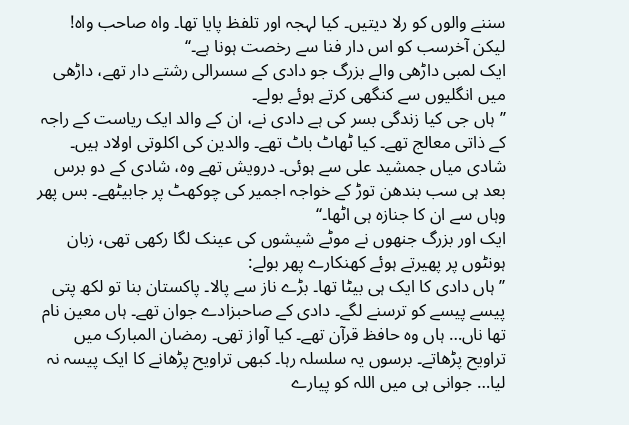سننے والوں کو رلا دیتیں۔ کیا لہجہ اور تلفظ پایا تھا۔ واہ صاحب واہ! لیکن آخرسب کو اس دار فنا سے رخصت ہونا ہے۔‘‘
ایک لمبی داڑھی والے بزرگ جو دادی کے سسرالی رشتے دار تھے، داڑھی میں انگلیوں سے کنگھی کرتے ہوئے بولے۔
’’ہاں جی کیا زندگی بسر کی ہے دادی نے، ان کے والد ایک ریاست کے راجہ کے ذاتی معالج تھے۔ کیا ٹھاٹ باٹ تھے۔ والدین کی اکلوتی اولاد ہیں۔ شادی میاں جمشید علی سے ہوئی۔ درویش تھے وہ، شادی کے دو برس بعد ہی سب بندھن توڑ کے خواجہ اجمیر کی چوکھٹ پر جابیٹھے۔ بس پھر وہاں سے ان کا جنازہ ہی اٹھا۔‘‘
ایک اور بزرگ جنھوں نے موٹے شیشوں کی عینک لگا رکھی تھی، زبان ہونٹوں پر پھیرتے ہوئے کھنکارے پھر بولے:
’’ہاں دادی کا ایک ہی بیٹا تھا۔ بڑے ناز سے پالا۔ پاکستان بنا تو لکھ پتی پیسے پیسے کو ترسنے لگے۔ دادی کے صاحبزادے جوان تھے۔ ہاں معین نام تھا ناں… ہاں وہ حافظ قرآن تھے۔ کیا آواز تھی۔ رمضان المبارک میں تراویح پڑھاتے۔ برسوں یہ سلسلہ رہا۔ کبھی تراویح پڑھانے کا ایک پیسہ نہ لیا… جوانی ہی میں اللہ کو پیارے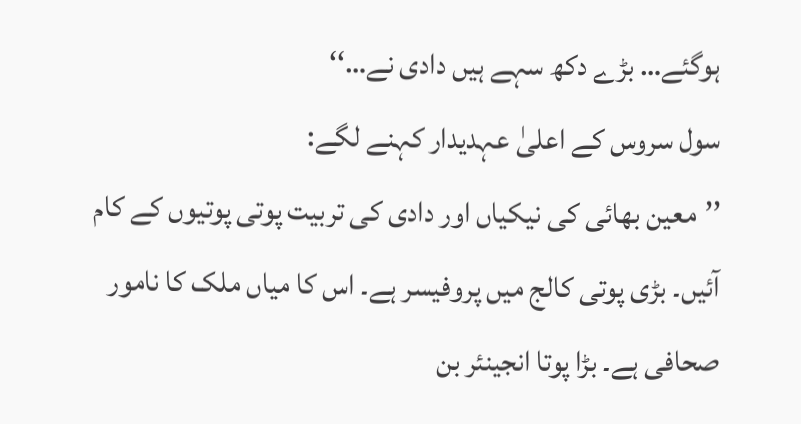ہوگئے… بڑے دکھ سہے ہیں دادی نے…‘‘
سول سروس کے اعلیٰ عہدیدار کہنے لگے:
’’معین بھائی کی نیکیاں اور دادی کی تربیت پوتی پوتیوں کے کام آئیں۔ بڑی پوتی کالج میں پروفیسر ہے۔ اس کا میاں ملک کا نامور صحافی ہے۔ بڑا پوتا انجینئر بن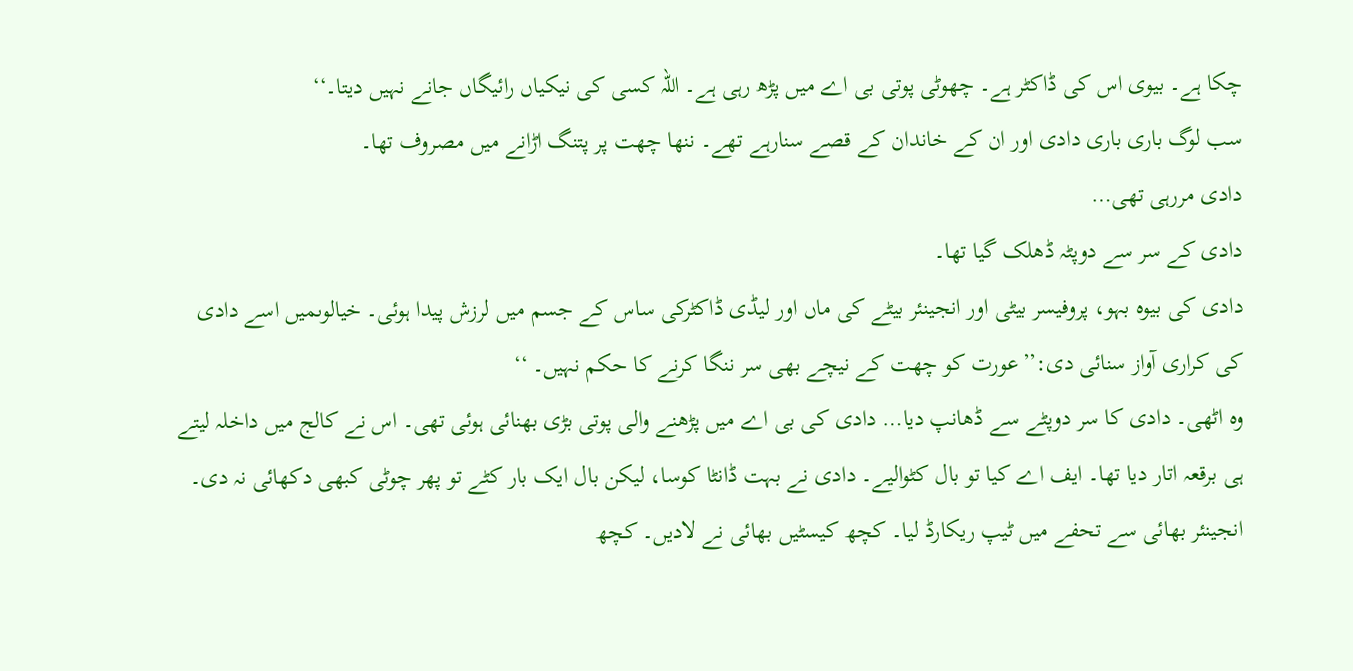چکا ہے۔ بیوی اس کی ڈاکٹر ہے۔ چھوٹی پوتی بی اے میں پڑھ رہی ہے۔ اللہ کسی کی نیکیاں رائیگاں جانے نہیں دیتا۔‘‘
سب لوگ باری باری دادی اور ان کے خاندان کے قصے سنارہے تھے۔ ننھا چھت پر پتنگ اڑانے میں مصروف تھا۔
دادی مررہی تھی…
دادی کے سر سے دوپٹہ ڈھلک گیا تھا۔
دادی کی بیوہ بہو، پروفیسر بیٹی اور انجینئر بیٹے کی ماں اور لیڈی ڈاکٹرکی ساس کے جسم میں لرزش پیدا ہوئی۔ خیالوںمیں اسے دادی کی کراری آواز سنائی دی:’’عورت کو چھت کے نیچے بھی سر ننگا کرنے کا حکم نہیں۔ ‘‘
وہ اٹھی۔ دادی کا سر دوپٹے سے ڈھانپ دیا… دادی کی بی اے میں پڑھنے والی پوتی بڑی بھنائی ہوئی تھی۔ اس نے کالج میں داخلہ لیتے ہی برقعہ اتار دیا تھا۔ ایف اے کیا تو بال کٹوالیے۔ دادی نے بہت ڈانٹا کوسا، لیکن بال ایک بار کٹے تو پھر چوٹی کبھی دکھائی نہ دی۔
انجینئر بھائی سے تحفے میں ٹیپ ریکارڈ لیا۔ کچھ کیسٹیں بھائی نے لادیں۔ کچھ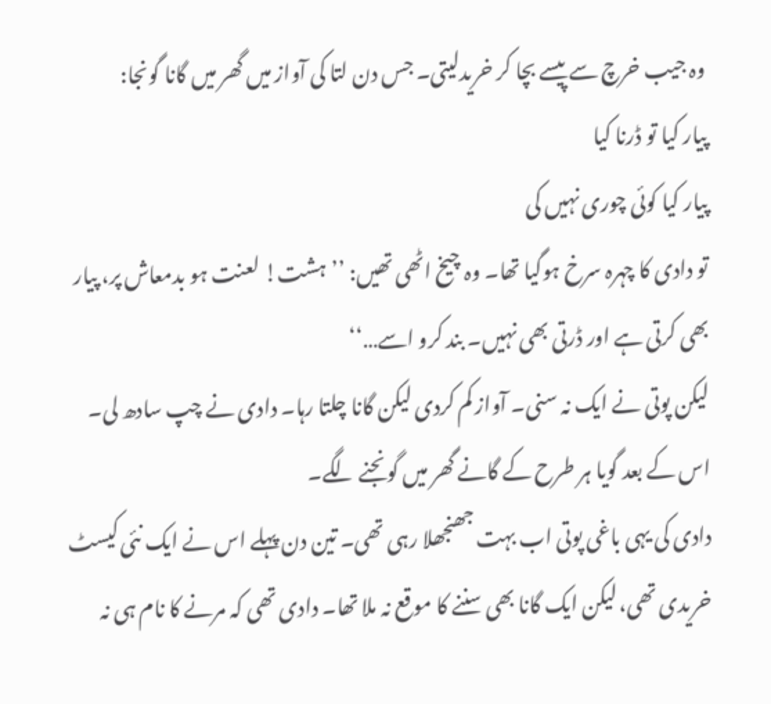وہ جیب خرچ سے پیسے بچا کر خریدلیتی۔ جس دن لتا کی آواز میں گھر میں گانا گونجا:
پیار کیا تو ڈرنا کیا
پیار کیا کوئی چوری نہیں کی
تو دادی کا چہرہ سرخ ہوگیا تھا۔ وہ چیخ اٹھی تھیں: ’’ہشت! لعنت ہو بدمعاش پر، پیار بھی کرتی ہے اور ڈرتی بھی نہیں۔ بند کرو اسے…‘‘
لیکن پوتی نے ایک نہ سنی۔ آواز کم کردی لیکن گانا چلتا رہا۔ دادی نے چپ سادھ لی۔ اس کے بعد گویا ہر طرح کے گانے گھر میں گونجنے لگے۔
دادی کی یہی باغی پوتی اب بہت جھنجھلا رہی تھی۔ تین دن پہلے اس نے ایک نئی کیسٹ خریدی تھی، لیکن ایک گانا بھی سننے کا موقع نہ ملا تھا۔ دادی تھی کہ مرنے کا نام ہی نہ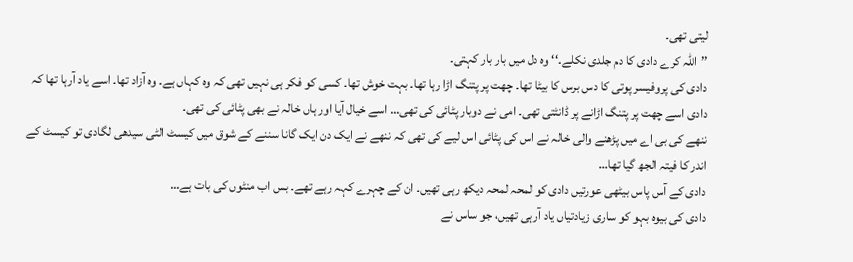لیتی تھی۔
’’اللہ کرے دادی کا دم جلدی نکلے۔‘‘ وہ دل میں بار بار کہتی۔
دادی کی پروفیسر پوتی کا دس برس کا بیٹا تھا۔ چھت پر پتنگ اڑا رہا تھا۔ بہت خوش تھا۔ کسی کو فکر ہی نہیں تھی کہ وہ کہاں ہے۔ وہ آزاد تھا۔ اسے یاد آرہا تھا کہ دادی اسے چھت پر پتنگ اڑانے پر ڈانٹتی تھی۔ امی نے دوبار پٹائی کی تھی… اسے خیال آیا اور ہاں خالہ نے بھی پٹائی کی تھی۔
ننھے کی بی اے میں پڑھنے والی خالہ نے اس کی پٹائی اس لیے کی تھی کہ ننھے نے ایک دن ایک گانا سننے کے شوق میں کیسٹ الٹی سیدھی لگادی تو کیسٹ کے اندر کا فیتہ الجھ گیا تھا…
دادی کے آس پاس بیٹھی عورتیں دادی کو لمحہ لمحہ دیکھ رہی تھیں۔ ان کے چہرے کہہ رہے تھے۔ بس اب منٹوں کی بات ہے…
دادی کی بیوہ بہو کو ساری زیادتیاں یاد آرہی تھیں، جو ساس نے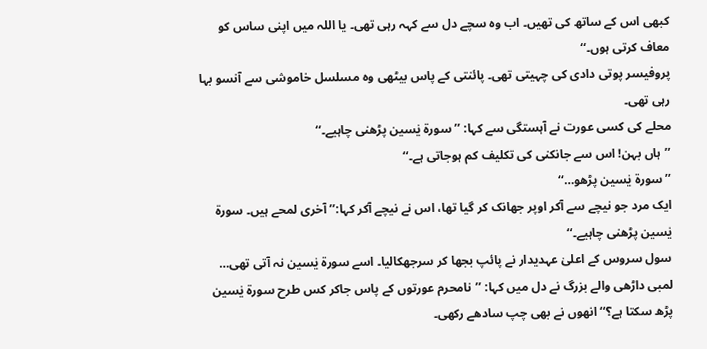کبھی اس کے ساتھ کی تھیں۔ اب وہ سچے دل سے کہہ رہی تھی۔ یا اللہ میں اپنی ساس کو معاف کرتی ہوں۔‘‘
پروفیسر پوتی دادی کی چہیتی تھی۔ پائنتی کے پاس بیٹھی وہ مسلسل خاموشی سے آنسو بہا رہی تھی۔
محلے کی کسی عورت نے آہستگی سے کہا: ’’سورۃ یٰسین پڑھنی چاہیے۔‘‘
’’ہاں بہن! اس سے جانکنی کی تکلیف کم ہوجاتی ہے۔‘‘
’’سورۃ یٰسین پڑھو…‘‘
ایک مرد جو نیچے سے آکر اوپر جھانک کر گیا تھا، اس نے نیچے آکر کہا:’’آخری لمحے ہیں۔ سورۃ یٰسین پڑھنی چاہیے۔‘‘
سول سروس کے اعلیٰ عہدیدار نے پائپ بجھا کر سرجھکالیا۔ اسے سورۃ یٰسین نہ آتی تھی…
لمبی داڑھی والے بزرگ نے دل میں کہا: ’’نامحرم عورتوں کے پاس جاکر کس طرح سورۃ یٰسین پڑھ سکتا ہے؟‘‘ انھوں نے بھی چپ سادھے رکھی۔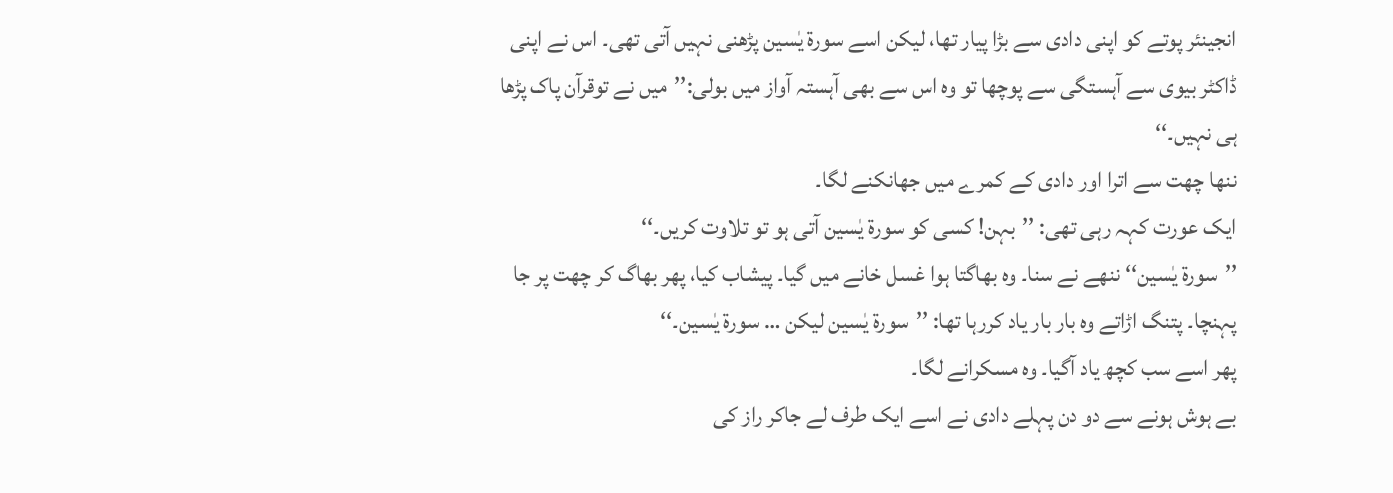انجینئر پوتے کو اپنی دادی سے بڑا پیار تھا، لیکن اسے سورۃ یٰسین پڑھنی نہیں آتی تھی۔ اس نے اپنی ڈاکٹر بیوی سے آہستگی سے پوچھا تو وہ اس سے بھی آہستہ آواز میں بولی:’’میں نے توقرآن پاک پڑھا ہی نہیں۔‘‘
ننھا چھت سے اترا اور دادی کے کمرے میں جھانکنے لگا۔
ایک عورت کہہ رہی تھی: ’’بہن! کسی کو سورۃ یٰسین آتی ہو تو تلاوت کریں۔‘‘
’’سورۃ یٰسین‘‘ ننھے نے سنا۔ وہ بھاگتا ہوا غسل خانے میں گیا۔ پیشاب کیا، پھر بھاگ کر چھت پر جا پہنچا۔ پتنگ اڑاتے وہ بار بار یاد کررہا تھا: ’’سورۃ یٰسین لیکن … سورۃ یٰسین۔‘‘
پھر اسے سب کچھ یاد آگیا۔ وہ مسکرانے لگا۔
بے ہوش ہونے سے دو دن پہلے دادی نے اسے ایک طرف لے جاکر راز کی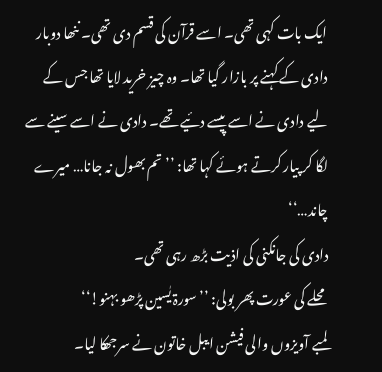ایک بات کہی تھی۔ اسے قرآن کی قسم دی تھی۔ ننھا دوبار دادی کے کہنے پر بازار گیا تھا۔ وہ چیز خرید لایا تھا جس کے لیے دادی نے اسے پیسے دئیے تھے۔ دادی نے اسے سینے سے لگا کر پیار کرتے ہوئے کہا تھا: ’’تم بھول نہ جانا… میرے چاند…‘‘
دادی کی جانکنی کی اذیت بڑھ رہی تھی۔
محلے کی عورت پھر بولی: ’’سورۃ یٰسین پڑھو بہنو!‘‘
لمبے آویزوں والی فیشن ایبل خاتون نے سرجھکا لیا۔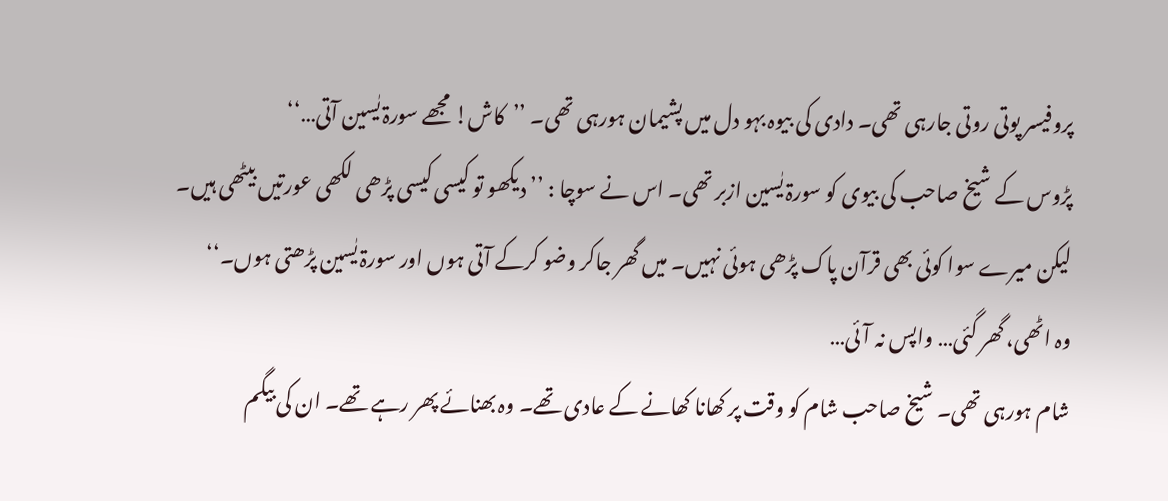پروفیسر پوتی روتی جارہی تھی۔ دادی کی بیوہ بہو دل میں پشیمان ہورہی تھی۔ ’’کاش! مجھے سورۃ یٰسین آتی…‘‘
پڑوس کے شیخ صاحب کی بیوی کو سورۃ یٰسین ازبر تھی۔ اس نے سوچا : ’’دیکھو تو کیسی کیسی پڑھی لکھی عورتیں بیٹھی ہیں۔ لیکن میرے سوا کوئی بھی قرآن پاک پڑھی ہوئی نہیں۔ میں گھر جاکر وضو کرکے آتی ہوں اور سورۃ یٰسین پڑھتی ہوں۔‘‘
وہ اٹھی، گھر گئی… واپس نہ آئی…
شام ہورہی تھی۔ شیخ صاحب شام کو وقت پر کھانا کھانے کے عادی تھے۔ وہ بھنائے پھر رہے تھے۔ ان کی بیگم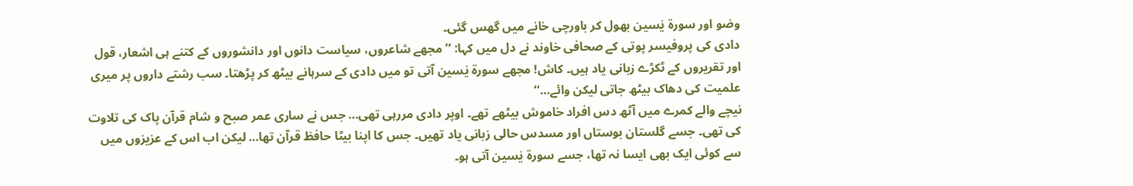وضو اور سورۃ یٰسین بھول کر باورچی خانے میں گھس گئی۔
دادی کی پروفیسر پوتی کے صحافی خاوند نے دل میں کہا: ’’مجھے شاعروں، سیاست دانوں اور دانشوروں کے کتنے ہی اشعار، قول اور تقریروں کے ٹکڑے زبانی یاد ہیں۔ کاش! مجھے سورۃ یٰسین آتی تو میں دادی کے سرہانے بیٹھ کر پڑھتا۔ سب رشتے داروں پر میری علمیت کی دھاک بیٹھ جاتی لیکن وائے…‘‘
نیچے والے کمرے میں آٹھ دس افراد خاموش بیٹھے تھے۔ اوپر دادی مررہی تھی… جس نے ساری عمر صبح و شام قرآن پاک کی تلاوت کی تھی۔ جسے گلستان بوستاں اور مسدس حالی زبانی یاد تھیں۔ جس کا اپنا بیٹا حافظ قرآن تھا… لیکن اب اس کے عزیزوں میں سے کوئی ایک بھی ایسا نہ تھا، جسے سورۃ یٰسین آتی ہو۔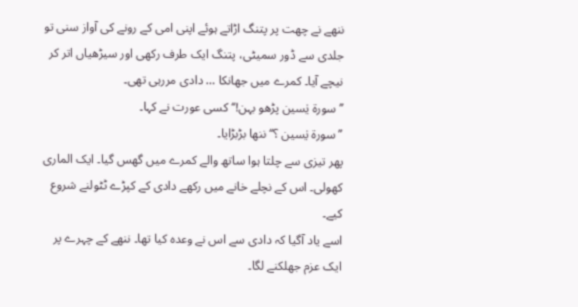ننھے نے چھت پر پتنگ اڑاتے ہوئے اپنی امی کے رونے کی آواز سنی تو جلدی سے ڈور سمیٹی، پتنگ ایک طرف رکھی اور سیڑھیاں اتر کر نیچے آیا۔ کمرے میں جھانکا … دادی مررہی تھی۔
’’سورۃ یٰسین پڑھو بہن!‘‘ کسی عورت نے کہا۔
’’سورۃ یٰسین ؟‘‘ ننھا بڑبڑایا۔
پھر تیزی سے چلتا ہوا ساتھ والے کمرے میں گھس گیا۔ ایک الماری کھولی۔ اس کے نچلے خانے میں رکھے دادی کے کپڑے ٹٹولنے شروع کیے۔
اسے یاد آگیا کہ دادی سے اس نے وعدہ کیا تھا۔ ننھے کے چہرے پر ایک عزم جھلکنے لگا۔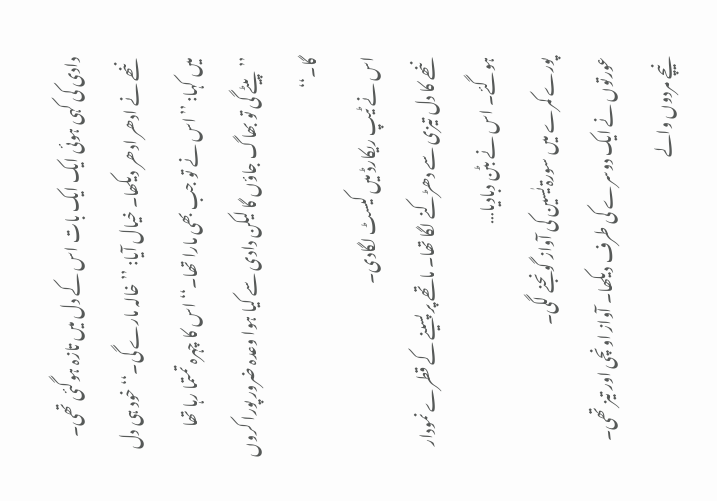دادی کی کہی ہوئی ایک ایک بات اس کے دل میں تازہ ہوگئی تھی۔ ننھے نے ادھر ادھر دیکھا۔ خیال آیا: ’’خالہ مارے گی۔‘‘ خود ہی دل میں کہا: ’’اس نے تو جب بھی مارا تھا۔‘‘ اس کا چہرہ تمتما رہا تھا ’’پیٹے گی تو بھاگ جاؤں گا لیکن دادی سے کیا ہوا وعدہ ضرور پورا کروں گا۔‘‘
اس نے ٹیپ ریکارڈ میں کیسٹ لگادی۔
ننھے کا دل تیزی سے دھڑکنے لگا تھا۔ ماتھے پر پسینے کے قطرے نمودار ہوگئے۔ اس نے بٹن دبادیا…
پورے کمرے میں سورۃ یٰسین کی آواز گونجنے لگی۔
عورتوں نے ایک دوسرے کی طرف دیکھا۔ آواز اونچی اور تیز تھی۔ نیچے مردوں والے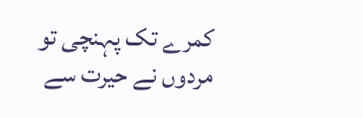کمرے تک پہنچی تو مردوں نے حیرت سے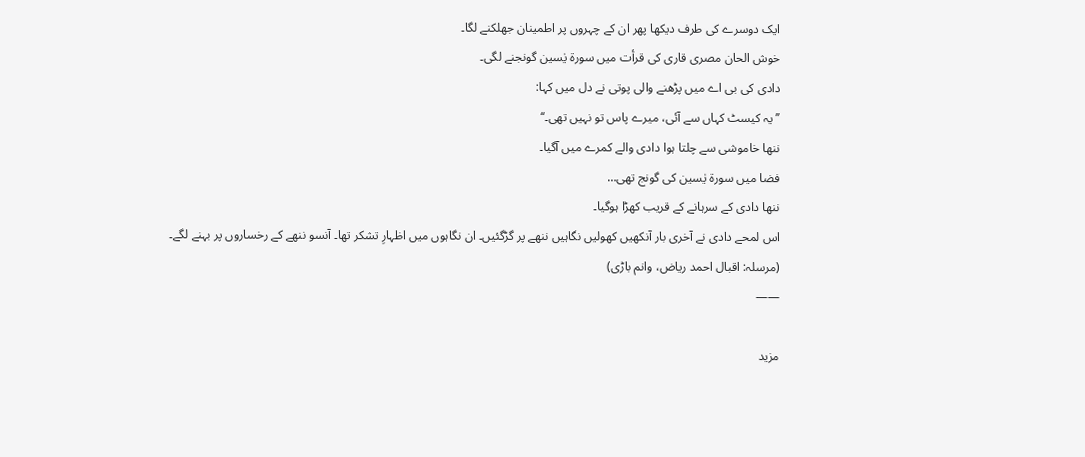ایک دوسرے کی طرف دیکھا پھر ان کے چہروں پر اطمینان جھلکنے لگا۔
خوش الحان مصری قاری کی قرأت میں سورۃ یٰسین گونجنے لگی۔
دادی کی بی اے میں پڑھنے والی پوتی نے دل میں کہا:
’’یہ کیسٹ کہاں سے آئی، میرے پاس تو نہیں تھی۔‘‘
ننھا خاموشی سے چلتا ہوا دادی والے کمرے میں آگیا۔
فضا میں سورۃ یٰسین کی گونج تھی…
ننھا دادی کے سرہانے کے قریب کھڑا ہوگیا۔
اس لمحے دادی نے آخری بار آنکھیں کھولیں نگاہیں ننھے پر گڑگئیں۔ ان نگاہوں میں اظہارِ تشکر تھا۔ آنسو ننھے کے رخساروں پر بہنے لگے۔
(مرسلہ: اقبال احمد ریاض، وانم باڑی)
——

مزید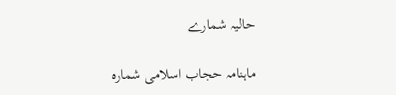حالیہ شمارے

ماہنامہ حجاب اسلامی شمارہ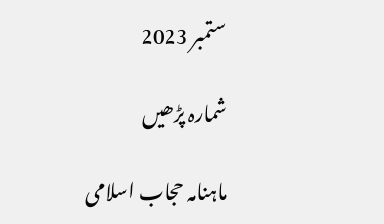ستمبر 2023

شمارہ پڑھیں

ماہنامہ حجاب اسلامی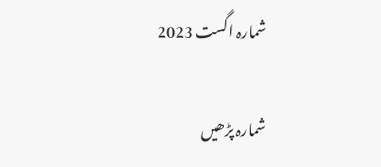شمارہ اگست 2023

شمارہ پڑھیں